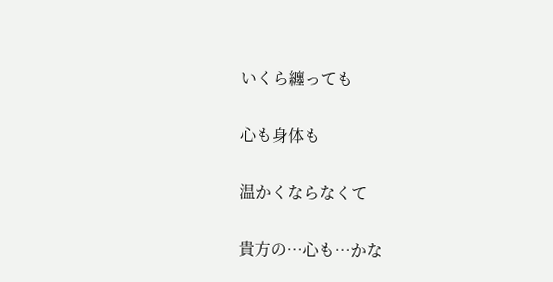いくら纏っても

心も身体も

温かくならなくて

貴方の…心も…かな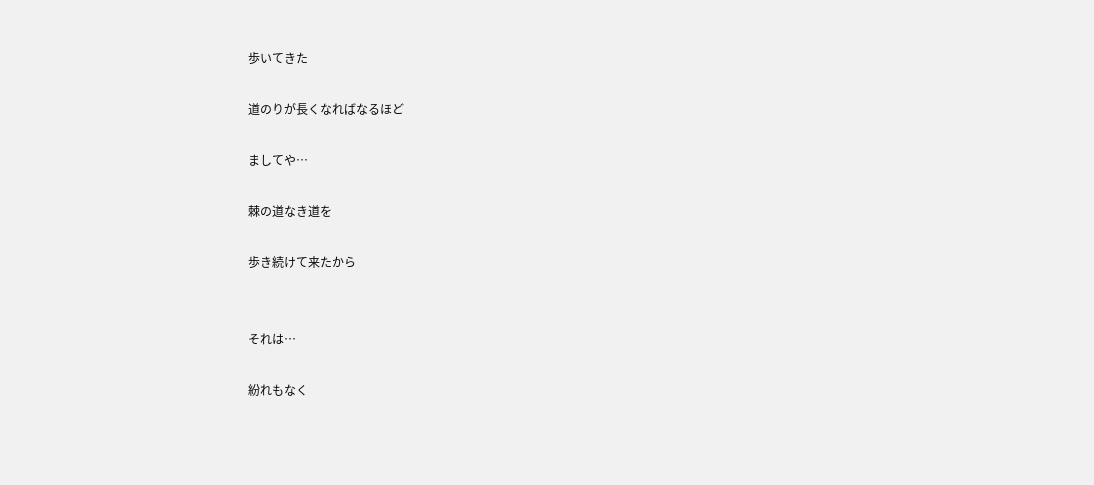歩いてきた

道のりが長くなればなるほど

ましてや…

棘の道なき道を

歩き続けて来たから


それは…

紛れもなく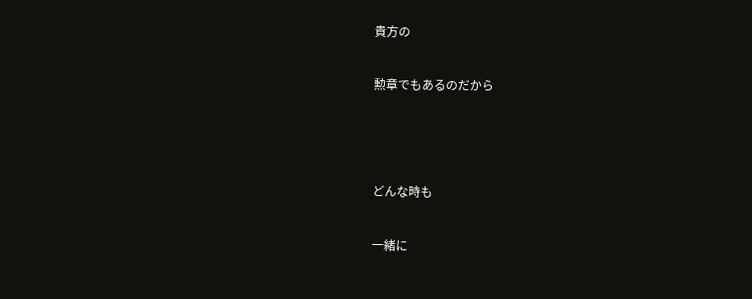貴方の

勲章でもあるのだから



どんな時も

一緒に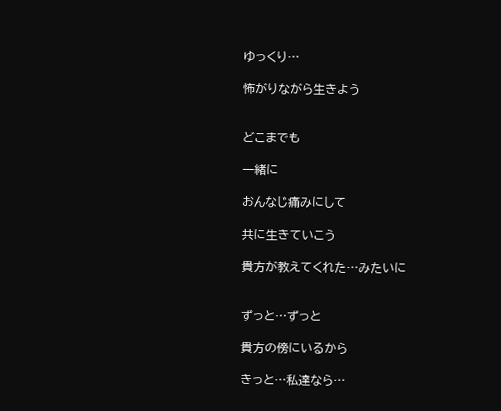ゆっくり…

怖がりながら生きよう


どこまでも

一緒に

おんなじ痛みにして

共に生きていこう

貴方が教えてくれた…みたいに


ずっと…ずっと

貴方の傍にいるから

きっと…私達なら…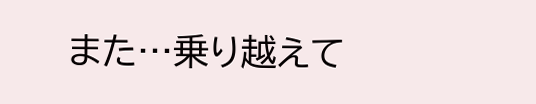また…乗り越えて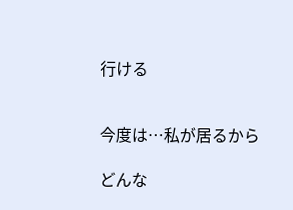行ける


今度は…私が居るから

どんな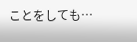ことをしても…